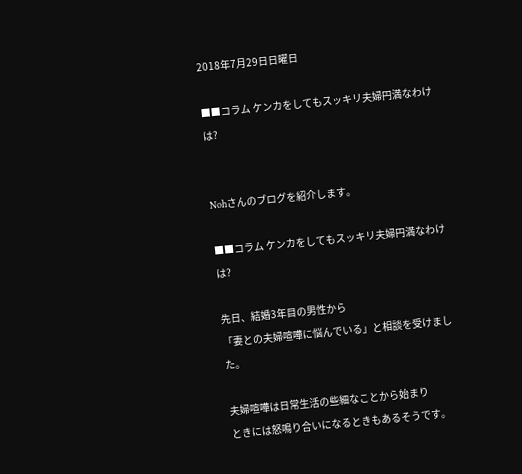2018年7月29日日曜日

■■コラム ケンカをしてもスッキリ夫婦円満なわけは?


Nohさんのブログを紹介します。

■■コラム ケンカをしてもスッキリ夫婦円満なわけは?

先日、結婚3年目の男性から
「妻との夫婦喧嘩に悩んでいる」と相談を受けました。

夫婦喧嘩は日常生活の些細なことから始まり
ときには怒鳴り合いになるときもあるそうです。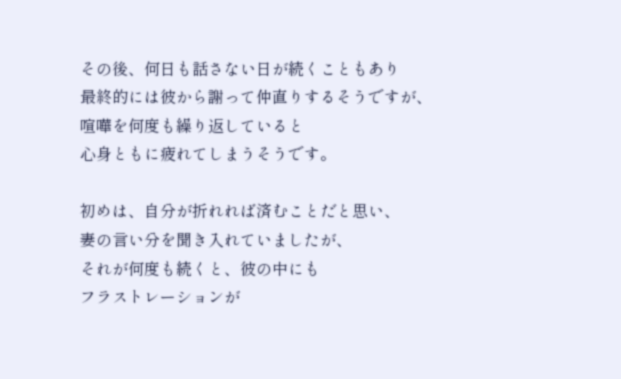その後、何日も話さない日が続くこともあり
最終的には彼から謝って仲直りするそうですが、
喧嘩を何度も繰り返していると
心身ともに疲れてしまうそうです。

初めは、自分が折れれば済むことだと思い、
妻の言い分を聞き入れていましたが、
それが何度も続くと、彼の中にも
フラストレーションが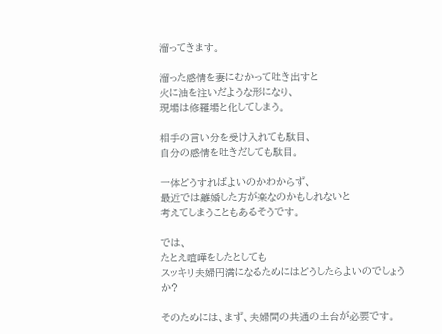溜ってきます。

溜った感情を妻にむかって吐き出すと
火に油を注いだような形になり、
現場は修羅場と化してしまう。

相手の言い分を受け入れても駄目、
自分の感情を吐きだしても駄目。

一体どうすればよいのかわからず、
最近では離婚した方が楽なのかもしれないと
考えてしまうこともあるそうです。

では、
たとえ喧嘩をしたとしても
スッキリ夫婦円満になるためにはどうしたらよいのでしょうか?

そのためには、まず、夫婦間の共通の土台が必要です。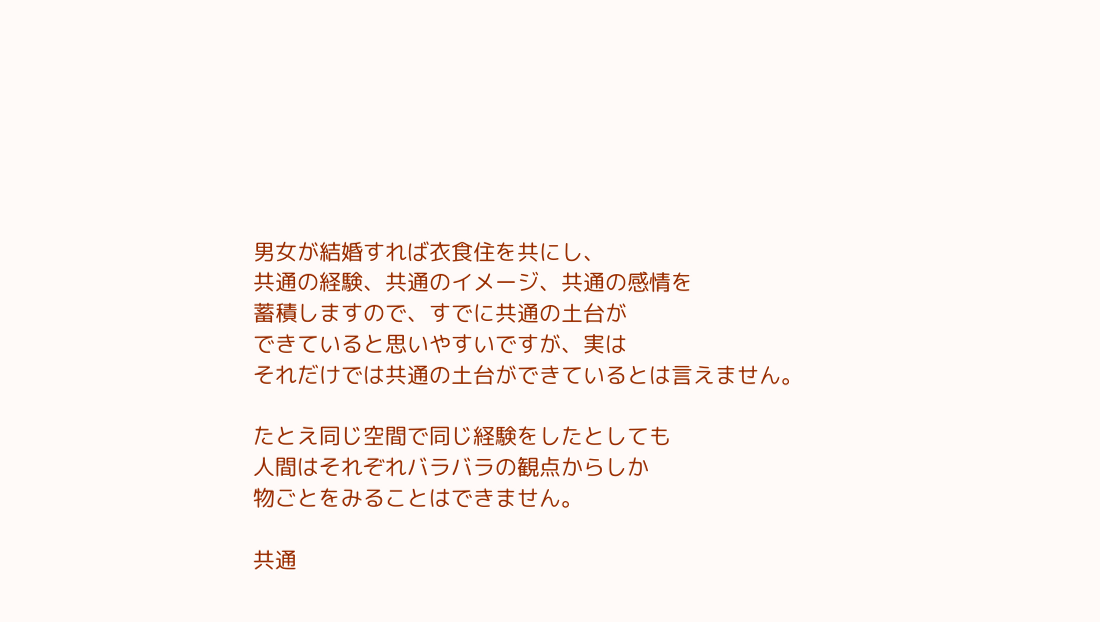男女が結婚すれば衣食住を共にし、
共通の経験、共通のイメージ、共通の感情を
蓄積しますので、すでに共通の土台が
できていると思いやすいですが、実は
それだけでは共通の土台ができているとは言えません。

たとえ同じ空間で同じ経験をしたとしても
人間はそれぞれバラバラの観点からしか
物ごとをみることはできません。

共通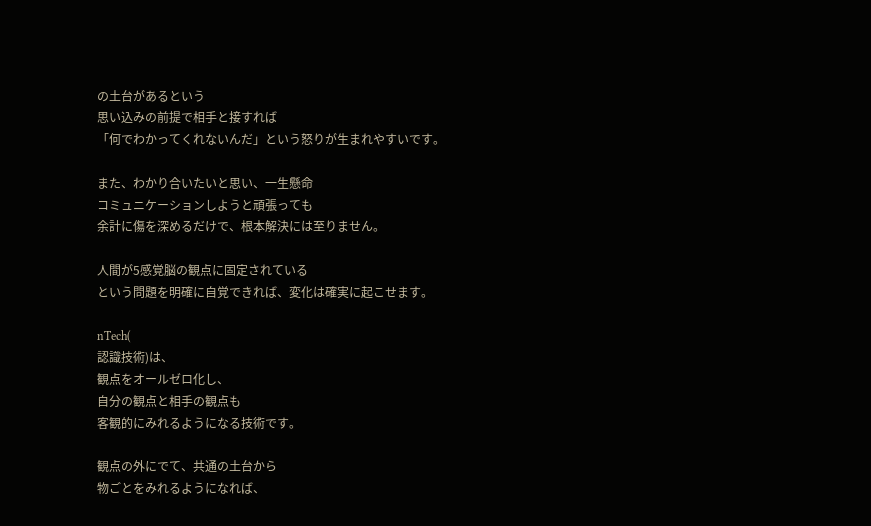の土台があるという
思い込みの前提で相手と接すれば
「何でわかってくれないんだ」という怒りが生まれやすいです。

また、わかり合いたいと思い、一生懸命
コミュニケーションしようと頑張っても
余計に傷を深めるだけで、根本解決には至りません。

人間が5感覚脳の観点に固定されている
という問題を明確に自覚できれば、変化は確実に起こせます。

nTech(
認識技術)は、
観点をオールゼロ化し、
自分の観点と相手の観点も
客観的にみれるようになる技術です。

観点の外にでて、共通の土台から
物ごとをみれるようになれば、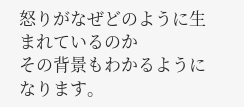怒りがなぜどのように生まれているのか
その背景もわかるようになります。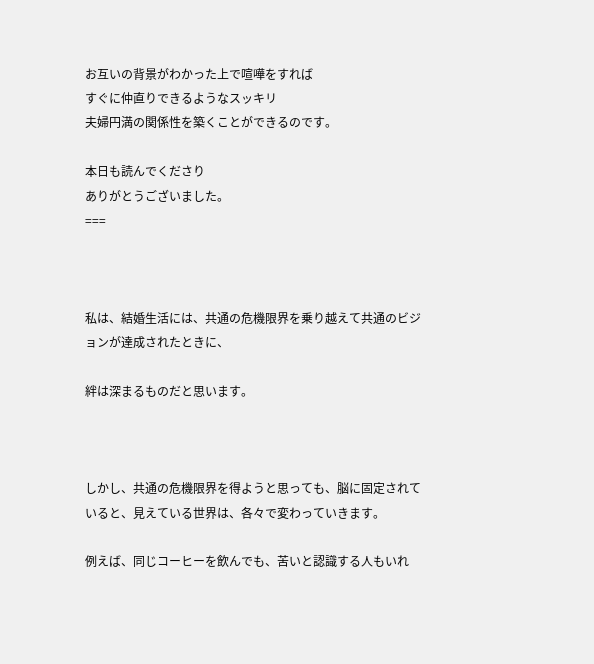お互いの背景がわかった上で喧嘩をすれば
すぐに仲直りできるようなスッキリ
夫婦円満の関係性を築くことができるのです。

本日も読んでくださり
ありがとうございました。
===



私は、結婚生活には、共通の危機限界を乗り越えて共通のビジョンが達成されたときに、

絆は深まるものだと思います。



しかし、共通の危機限界を得ようと思っても、脳に固定されていると、見えている世界は、各々で変わっていきます。

例えば、同じコーヒーを飲んでも、苦いと認識する人もいれ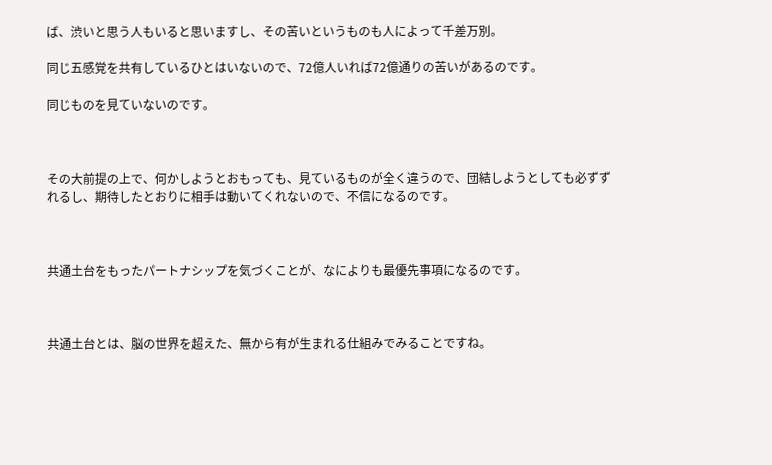ば、渋いと思う人もいると思いますし、その苦いというものも人によって千差万別。

同じ五感覚を共有しているひとはいないので、72億人いれば72億通りの苦いがあるのです。

同じものを見ていないのです。



その大前提の上で、何かしようとおもっても、見ているものが全く違うので、団結しようとしても必ずずれるし、期待したとおりに相手は動いてくれないので、不信になるのです。



共通土台をもったパートナシップを気づくことが、なによりも最優先事項になるのです。



共通土台とは、脳の世界を超えた、無から有が生まれる仕組みでみることですね。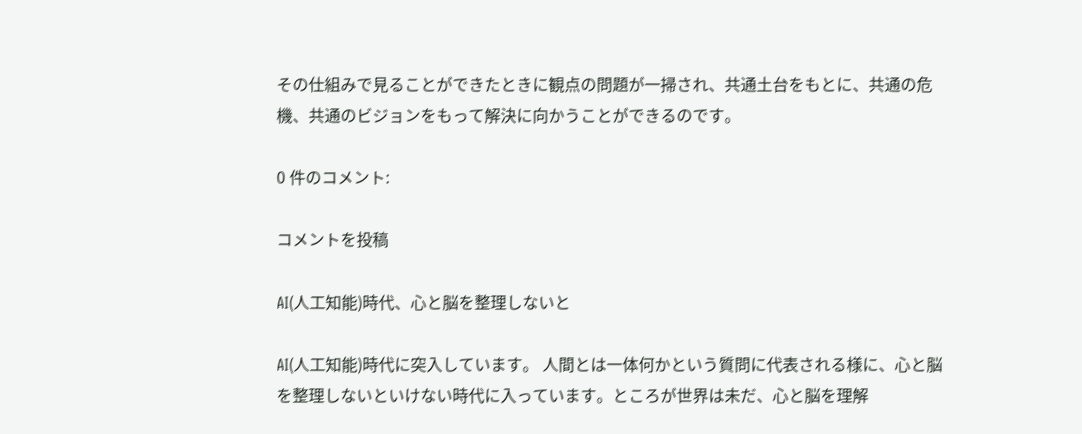その仕組みで見ることができたときに観点の問題が一掃され、共通土台をもとに、共通の危機、共通のビジョンをもって解決に向かうことができるのです。

0 件のコメント:

コメントを投稿

AI(人工知能)時代、心と脳を整理しないと

AI(人工知能)時代に突入しています。 人間とは一体何かという質問に代表される様に、心と脳を整理しないといけない時代に入っています。ところが世界は未だ、心と脳を理解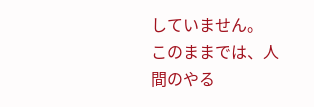していません。 このままでは、人間のやる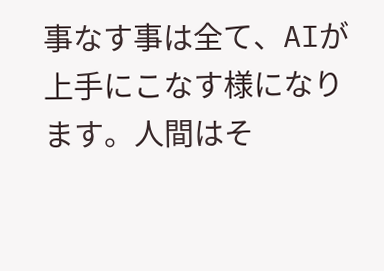事なす事は全て、AIが上手にこなす様になります。人間はそ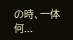の時、一体何...